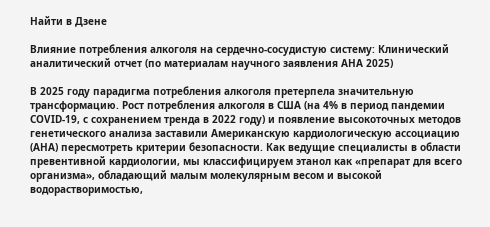Найти в Дзене

Влияние потребления алкоголя на сердечно-сосудистую систему: Клинический аналитический отчет (по материалам научного заявления AHA 2025)

В 2025 году парадигма потребления алкоголя претерпела значительную трансформацию. Рост потребления алкоголя в США (на 4% в период пандемии COVID-19, с сохранением тренда в 2022 году) и появление высокоточных методов генетического анализа заставили Американскую кардиологическую ассоциацию (AHA) пересмотреть критерии безопасности. Как ведущие специалисты в области превентивной кардиологии, мы классифицируем этанол как «препарат для всего организма», обладающий малым молекулярным весом и высокой водорастворимостью,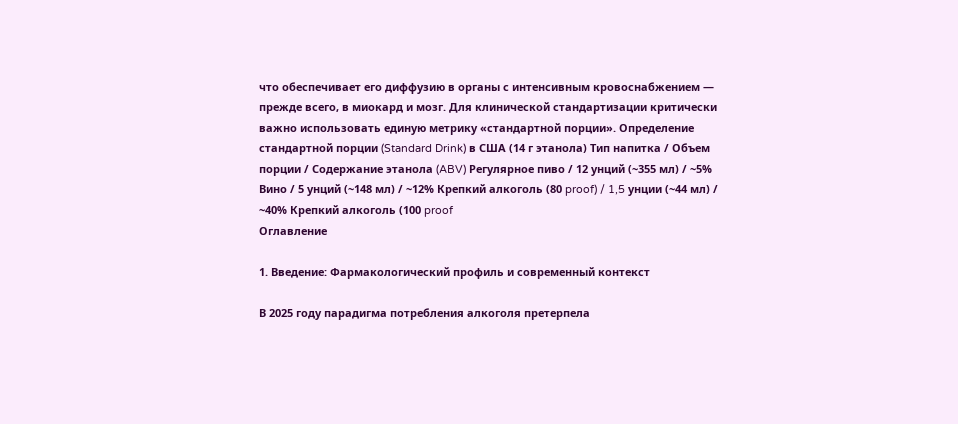что обеспечивает его диффузию в органы с интенсивным кровоснабжением — прежде всего, в миокард и мозг. Для клинической стандартизации критически важно использовать единую метрику «стандартной порции». Определение стандартной порции (Standard Drink) в США (14 г этанола) Тип напитка / Объем порции / Содержание этанола (ABV) Регулярное пиво / 12 унций (~355 мл) / ~5% Вино / 5 унций (~148 мл) / ~12% Крепкий алкоголь (80 proof) / 1,5 унции (~44 мл) / ~40% Крепкий алкоголь (100 proof
Оглавление

1. Введение: Фармакологический профиль и современный контекст

В 2025 году парадигма потребления алкоголя претерпела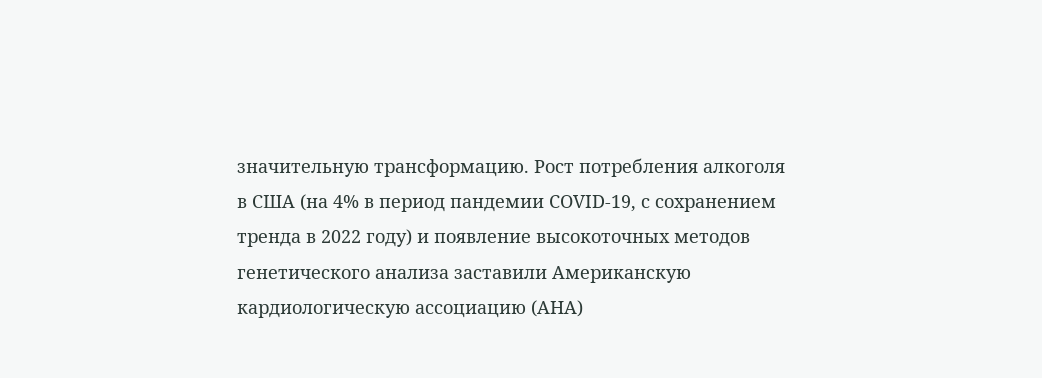значительную трансформацию. Рост потребления алкоголя в США (на 4% в период пандемии COVID-19, с сохранением тренда в 2022 году) и появление высокоточных методов генетического анализа заставили Американскую кардиологическую ассоциацию (AHA)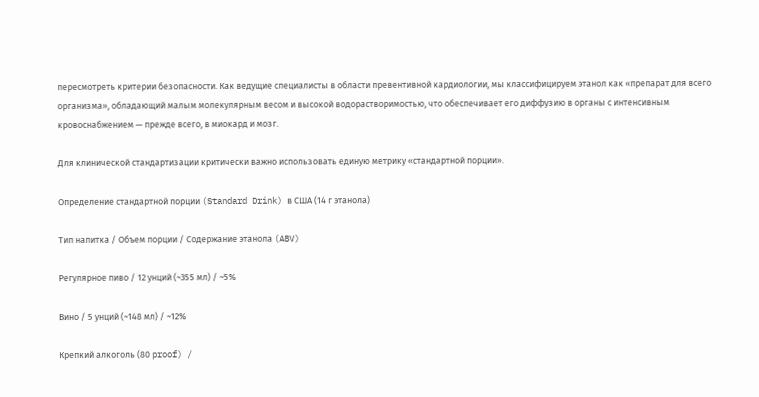пересмотреть критерии безопасности. Как ведущие специалисты в области превентивной кардиологии, мы классифицируем этанол как «препарат для всего организма», обладающий малым молекулярным весом и высокой водорастворимостью, что обеспечивает его диффузию в органы с интенсивным кровоснабжением — прежде всего, в миокард и мозг.

Для клинической стандартизации критически важно использовать единую метрику «стандартной порции».

Определение стандартной порции (Standard Drink) в США (14 г этанола)

Тип напитка / Объем порции / Содержание этанола (ABV)

Регулярное пиво / 12 унций (~355 мл) / ~5%

Вино / 5 унций (~148 мл) / ~12%

Крепкий алкоголь (80 proof) /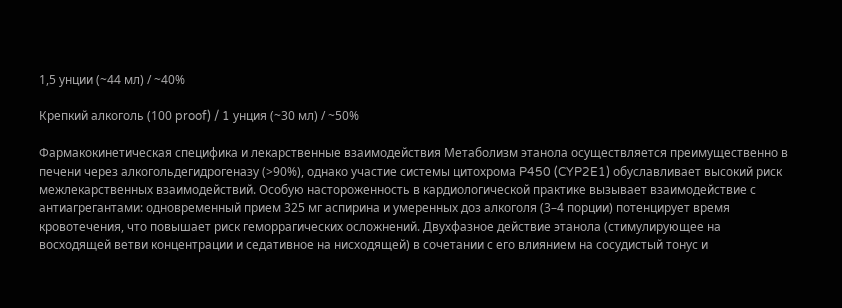1,5 унции (~44 мл) / ~40%

Крепкий алкоголь (100 proof) / 1 унция (~30 мл) / ~50%

Фармакокинетическая специфика и лекарственные взаимодействия Метаболизм этанола осуществляется преимущественно в печени через алкогольдегидрогеназу (>90%), однако участие системы цитохрома P450 (CYP2E1) обуславливает высокий риск межлекарственных взаимодействий. Особую настороженность в кардиологической практике вызывает взаимодействие с антиагрегантами: одновременный прием 325 мг аспирина и умеренных доз алкоголя (3–4 порции) потенцирует время кровотечения, что повышает риск геморрагических осложнений. Двухфазное действие этанола (стимулирующее на восходящей ветви концентрации и седативное на нисходящей) в сочетании с его влиянием на сосудистый тонус и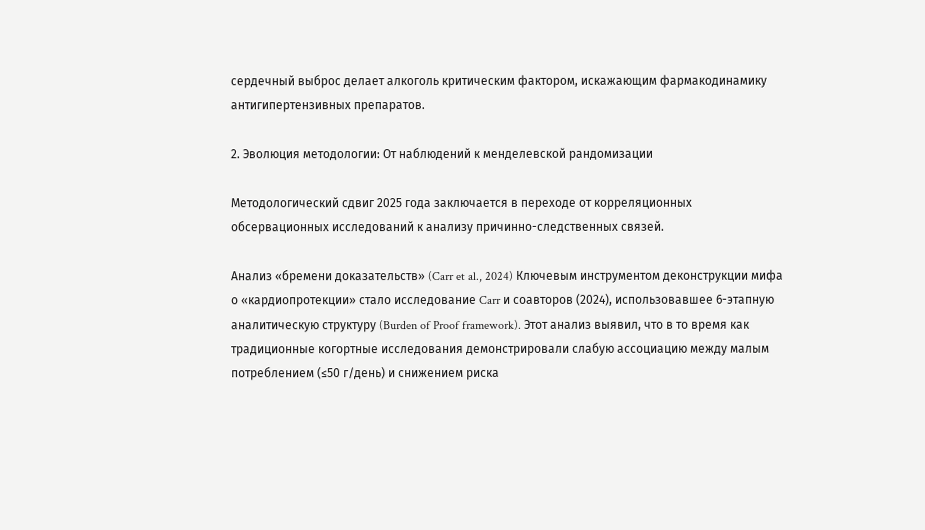сердечный выброс делает алкоголь критическим фактором, искажающим фармакодинамику антигипертензивных препаратов.

2. Эволюция методологии: От наблюдений к менделевской рандомизации

Методологический сдвиг 2025 года заключается в переходе от корреляционных обсервационных исследований к анализу причинно-следственных связей.

Анализ «бремени доказательств» (Carr et al., 2024) Ключевым инструментом деконструкции мифа о «кардиопротекции» стало исследование Carr и соавторов (2024), использовавшее 6-этапную аналитическую структуру (Burden of Proof framework). Этот анализ выявил, что в то время как традиционные когортные исследования демонстрировали слабую ассоциацию между малым потреблением (≤50 г/день) и снижением риска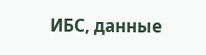ИБС, данные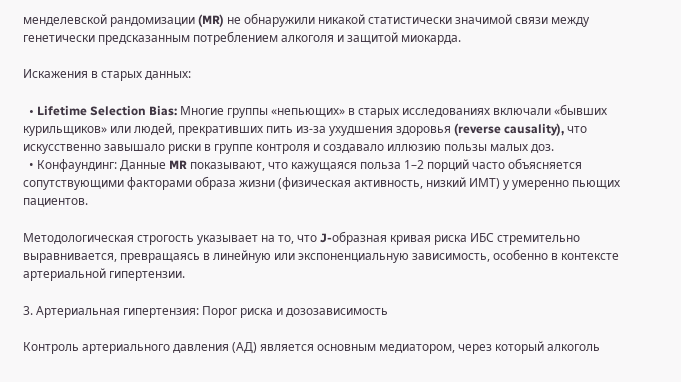менделевской рандомизации (MR) не обнаружили никакой статистически значимой связи между генетически предсказанным потреблением алкоголя и защитой миокарда.

Искажения в старых данных:

  • Lifetime Selection Bias: Многие группы «непьющих» в старых исследованиях включали «бывших курильщиков» или людей, прекративших пить из-за ухудшения здоровья (reverse causality), что искусственно завышало риски в группе контроля и создавало иллюзию пользы малых доз.
  • Конфаундинг: Данные MR показывают, что кажущаяся польза 1–2 порций часто объясняется сопутствующими факторами образа жизни (физическая активность, низкий ИМТ) у умеренно пьющих пациентов.

Методологическая строгость указывает на то, что J-образная кривая риска ИБС стремительно выравнивается, превращаясь в линейную или экспоненциальную зависимость, особенно в контексте артериальной гипертензии.

3. Артериальная гипертензия: Порог риска и дозозависимость

Контроль артериального давления (АД) является основным медиатором, через который алкоголь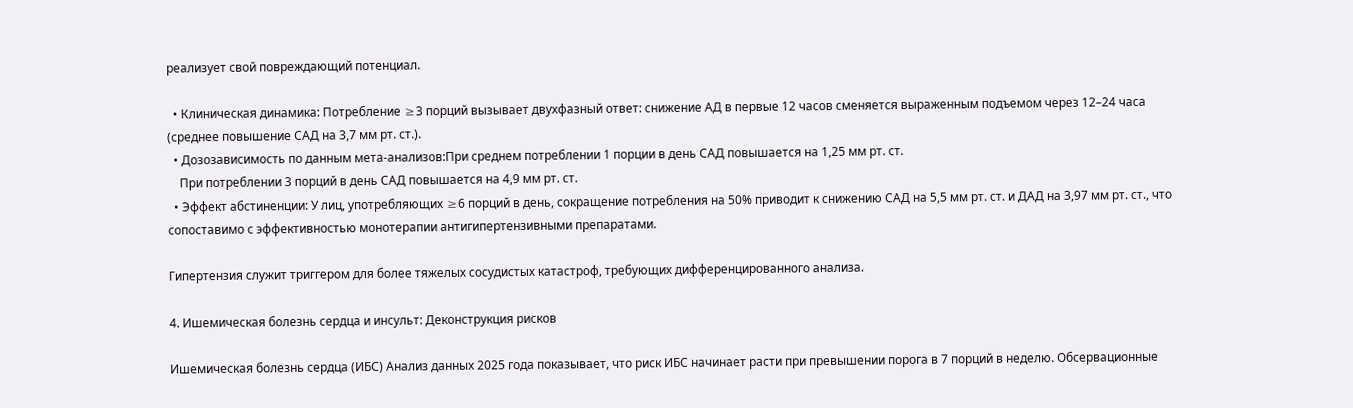реализует свой повреждающий потенциал.

  • Клиническая динамика: Потребление ≥3 порций вызывает двухфазный ответ: снижение АД в первые 12 часов сменяется выраженным подъемом через 12–24 часа (среднее повышение САД на 3,7 мм рт. ст.).
  • Дозозависимость по данным мета-анализов:При среднем потреблении 1 порции в день САД повышается на 1,25 мм рт. ст.
    При потреблении 3 порций в день САД повышается на 4,9 мм рт. ст.
  • Эффект абстиненции: У лиц, употребляющих ≥6 порций в день, сокращение потребления на 50% приводит к снижению САД на 5,5 мм рт. ст. и ДАД на 3,97 мм рт. ст., что сопоставимо с эффективностью монотерапии антигипертензивными препаратами.

Гипертензия служит триггером для более тяжелых сосудистых катастроф, требующих дифференцированного анализа.

4. Ишемическая болезнь сердца и инсульт: Деконструкция рисков

Ишемическая болезнь сердца (ИБС) Анализ данных 2025 года показывает, что риск ИБС начинает расти при превышении порога в 7 порций в неделю. Обсервационные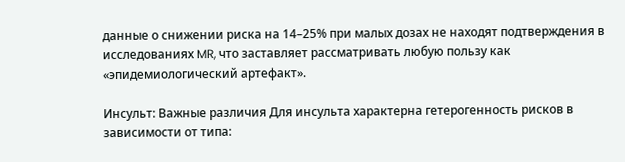данные о снижении риска на 14–25% при малых дозах не находят подтверждения в исследованиях MR, что заставляет рассматривать любую пользу как «эпидемиологический артефакт».

Инсульт: Важные различия Для инсульта характерна гетерогенность рисков в зависимости от типа: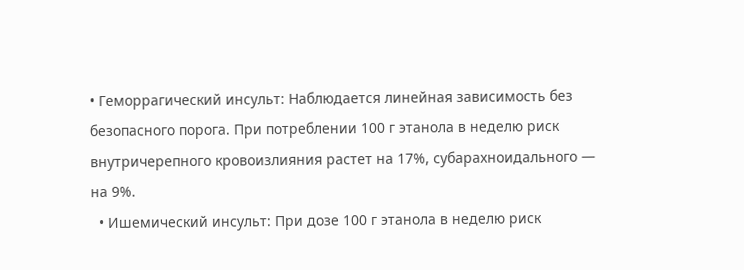• Геморрагический инсульт: Наблюдается линейная зависимость без безопасного порога. При потреблении 100 г этанола в неделю риск внутричерепного кровоизлияния растет на 17%, субарахноидального — на 9%.
  • Ишемический инсульт: При дозе 100 г этанола в неделю риск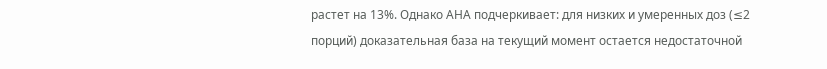растет на 13%. Однако AHA подчеркивает: для низких и умеренных доз (≤2 порций) доказательная база на текущий момент остается недостаточной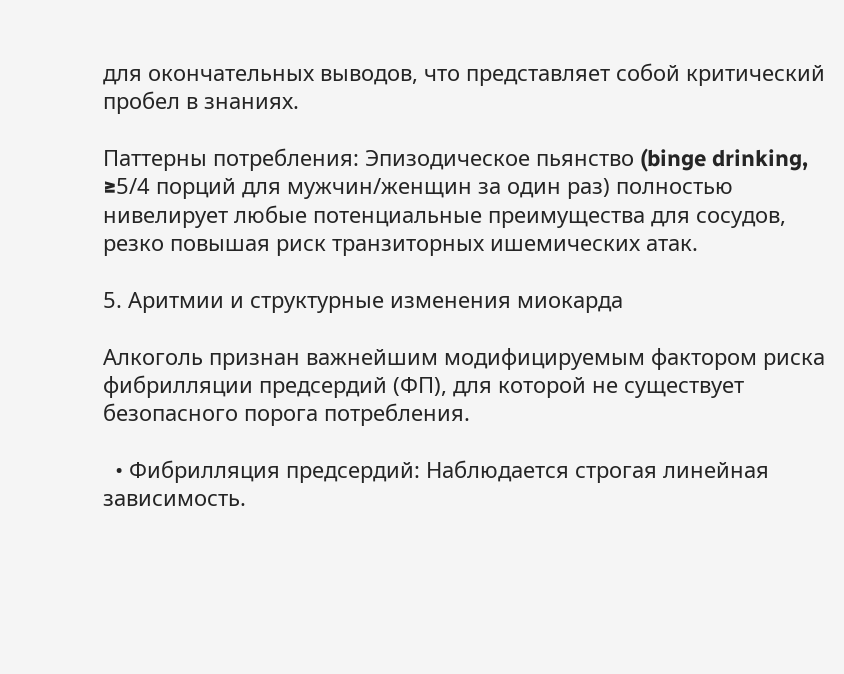для окончательных выводов, что представляет собой критический пробел в знаниях.

Паттерны потребления: Эпизодическое пьянство (binge drinking, ≥5/4 порций для мужчин/женщин за один раз) полностью нивелирует любые потенциальные преимущества для сосудов, резко повышая риск транзиторных ишемических атак.

5. Аритмии и структурные изменения миокарда

Алкоголь признан важнейшим модифицируемым фактором риска фибрилляции предсердий (ФП), для которой не существует безопасного порога потребления.

  • Фибрилляция предсердий: Наблюдается строгая линейная зависимость.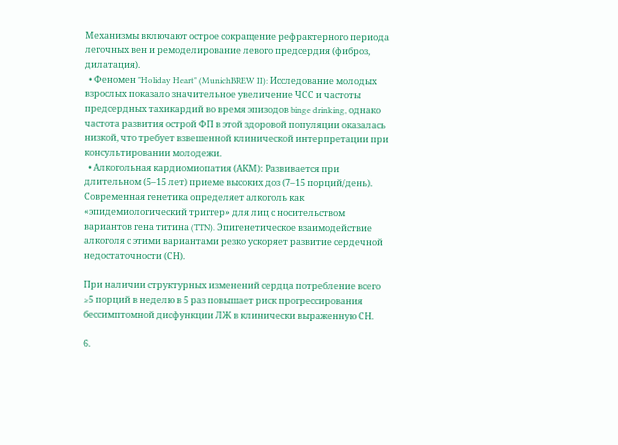Механизмы включают острое сокращение рефрактерного периода легочных вен и ремоделирование левого предсердия (фиброз, дилатация).
  • Феномен "Holiday Heart" (MunichBREW II): Исследование молодых взрослых показало значительное увеличение ЧСС и частоты предсердных тахикардий во время эпизодов binge drinking, однако частота развития острой ФП в этой здоровой популяции оказалась низкой, что требует взвешенной клинической интерпретации при консультировании молодежи.
  • Алкогольная кардиомиопатия (АКМ): Развивается при длительном (5–15 лет) приеме высоких доз (7–15 порций/день). Современная генетика определяет алкоголь как «эпидемиологический триггер» для лиц с носительством вариантов гена титина (TTN). Эпигенетическое взаимодействие алкоголя с этими вариантами резко ускоряет развитие сердечной недостаточности (СН).

При наличии структурных изменений сердца потребление всего ≥5 порций в неделю в 5 раз повышает риск прогрессирования бессимптомной дисфункции ЛЖ в клинически выраженную СН.

6.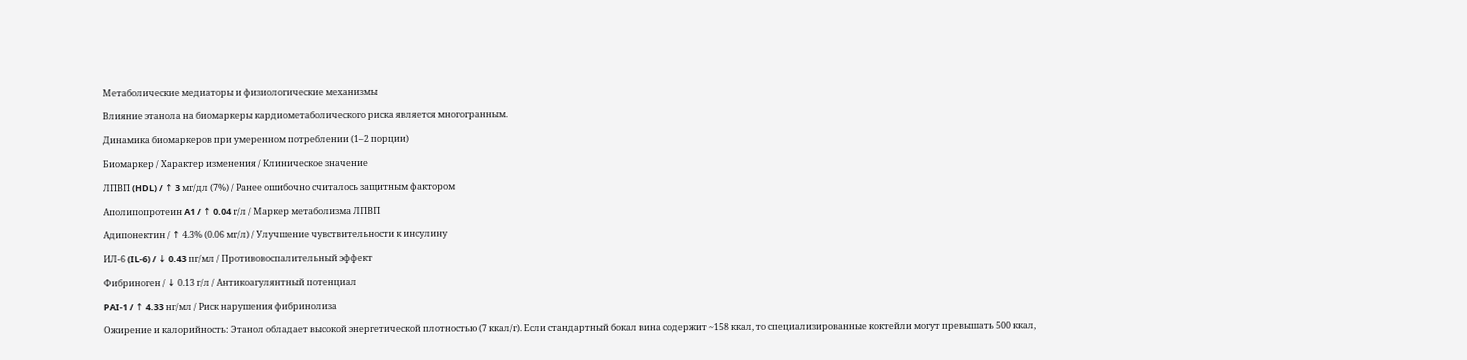Метаболические медиаторы и физиологические механизмы

Влияние этанола на биомаркеры кардиометаболического риска является многогранным.

Динамика биомаркеров при умеренном потреблении (1–2 порции)

Биомаркер / Характер изменения / Клиническое значение

ЛПВП (HDL) / ↑ 3 мг/дл (7%) / Ранее ошибочно считалось защитным фактором

Аполипопротеин A1 / ↑ 0.04 г/л / Маркер метаболизма ЛПВП

Адипонектин / ↑ 4.3% (0.06 мг/л) / Улучшение чувствительности к инсулину

ИЛ-6 (IL-6) / ↓ 0.43 пг/мл / Противовоспалительный эффект

Фибриноген / ↓ 0.13 г/л / Антикоагулянтный потенциал

PAI-1 / ↑ 4.33 нг/мл / Риск нарушения фибринолиза

Ожирение и калорийность: Этанол обладает высокой энергетической плотностью (7 ккал/г). Если стандартный бокал вина содержит ~158 ккал, то специализированные коктейли могут превышать 500 ккал,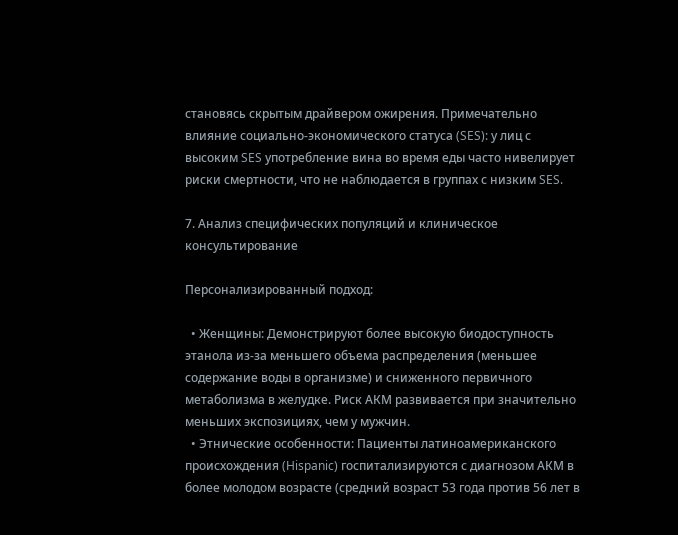становясь скрытым драйвером ожирения. Примечательно влияние социально-экономического статуса (SES): у лиц с высоким SES употребление вина во время еды часто нивелирует риски смертности, что не наблюдается в группах с низким SES.

7. Анализ специфических популяций и клиническое консультирование

Персонализированный подход:

  • Женщины: Демонстрируют более высокую биодоступность этанола из-за меньшего объема распределения (меньшее содержание воды в организме) и сниженного первичного метаболизма в желудке. Риск АКМ развивается при значительно меньших экспозициях, чем у мужчин.
  • Этнические особенности: Пациенты латиноамериканского происхождения (Hispanic) госпитализируются с диагнозом АКМ в более молодом возрасте (средний возраст 53 года против 56 лет в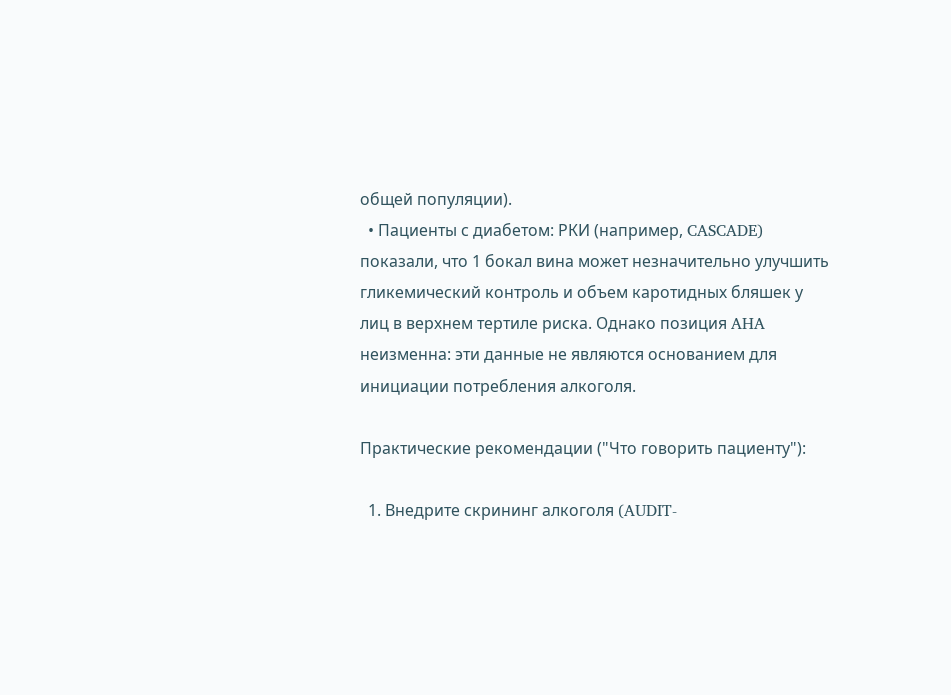общей популяции).
  • Пациенты с диабетом: РКИ (например, CASCADE) показали, что 1 бокал вина может незначительно улучшить гликемический контроль и объем каротидных бляшек у лиц в верхнем тертиле риска. Однако позиция AHA неизменна: эти данные не являются основанием для инициации потребления алкоголя.

Практические рекомендации ("Что говорить пациенту"):

  1. Внедрите скрининг алкоголя (AUDIT-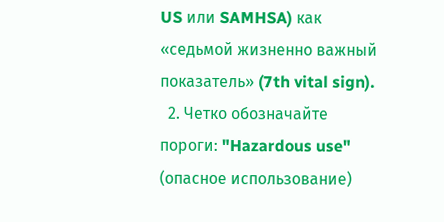US или SAMHSA) как «седьмой жизненно важный показатель» (7th vital sign).
  2. Четко обозначайте пороги: "Hazardous use" (опасное использование)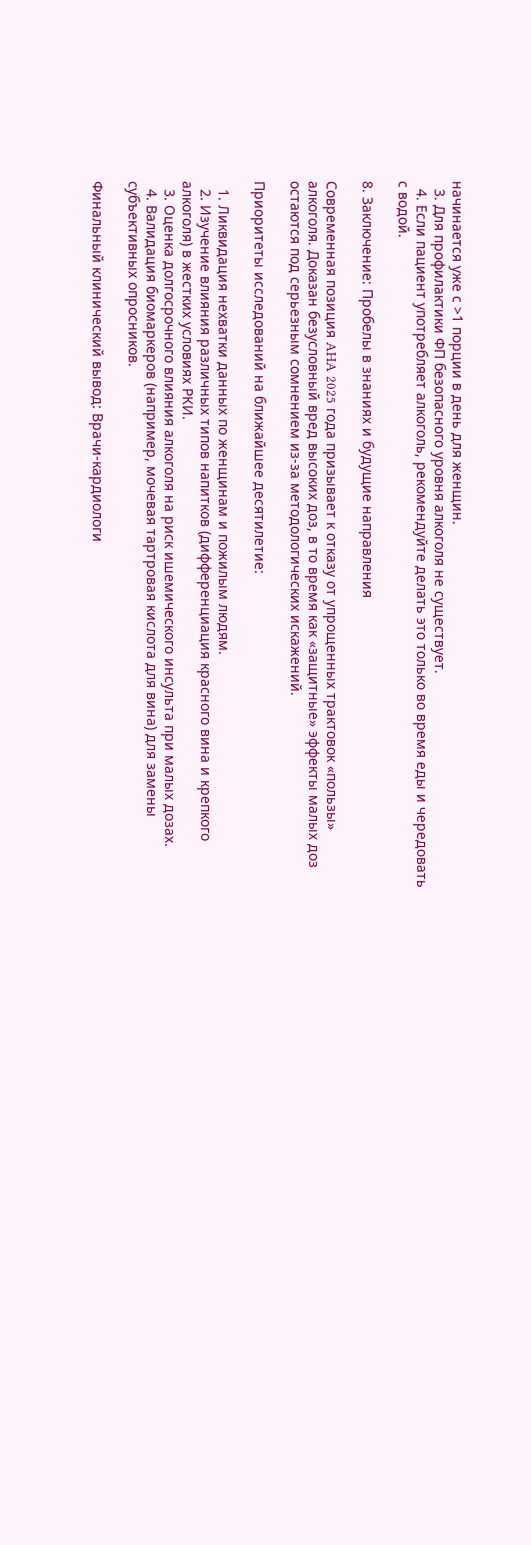начинается уже с >1 порции в день для женщин.
  3. Для профилактики ФП безопасного уровня алкоголя не существует.
  4. Если пациент употребляет алкоголь, рекомендуйте делать это только во время еды и чередовать с водой.

8. Заключение: Пробелы в знаниях и будущие направления

Современная позиция AHA 2025 года призывает к отказу от упрощенных трактовок «пользы» алкоголя. Доказан безусловный вред высоких доз, в то время как «защитные» эффекты малых доз остаются под серьезным сомнением из-за методологических искажений.

Приоритеты исследований на ближайшее десятилетие:

  1. Ликвидация нехватки данных по женщинам и пожилым людям.
  2. Изучение влияния различных типов напитков (дифференциация красного вина и крепкого алкоголя) в жестких условиях РКИ.
  3. Оценка долгосрочного влияния алкоголя на риск ишемического инсульта при малых дозах.
  4. Валидация биомаркеров (например, мочевая тартровая кислота для вина) для замены субъективных опросников.

Финальный клинический вывод: Врачи-кардиологи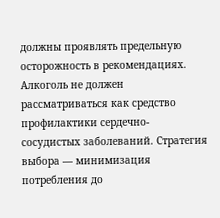должны проявлять предельную осторожность в рекомендациях. Алкоголь не должен рассматриваться как средство профилактики сердечно-сосудистых заболеваний. Стратегия выбора — минимизация потребления до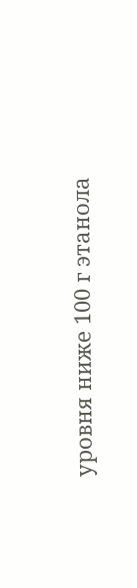уровня ниже 100 г этанола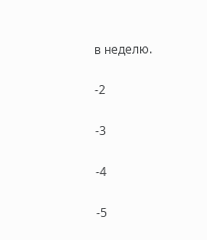в неделю.

-2

-3

-4

-5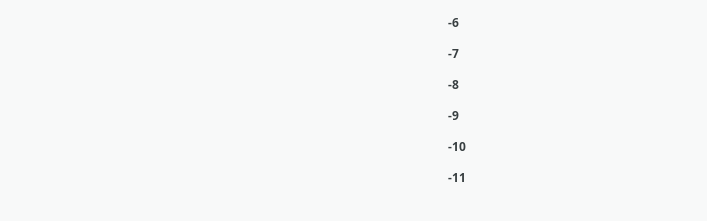-6

-7

-8

-9

-10

-11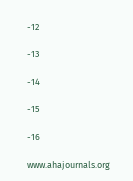-12

-13

-14

-15

-16

www.ahajournals.org